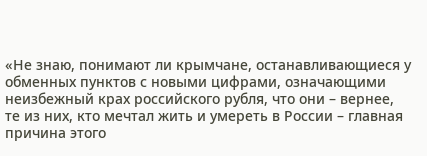«Не знаю, понимают ли крымчане, останавливающиеся у обменных пунктов с новыми цифрами, означающими неизбежный крах российского рубля, что они – вернее, те из них, кто мечтал жить и умереть в России – главная причина этого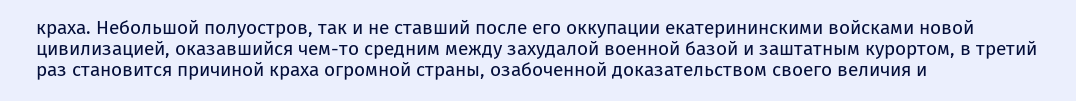краха. Небольшой полуостров, так и не ставший после его оккупации екатерининскими войсками новой цивилизацией, оказавшийся чем-то средним между захудалой военной базой и заштатным курортом, в третий раз становится причиной краха огромной страны, озабоченной доказательством своего величия и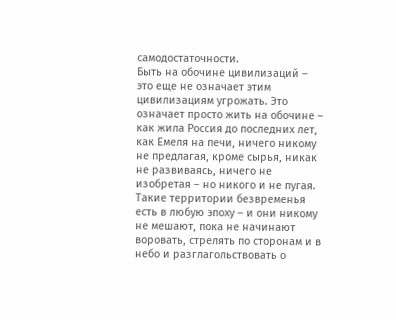самодостаточности.
Быть на обочине цивилизаций – это еще не означает этим цивилизациям угрожать. Это означает просто жить на обочине – как жила Россия до последних лет, как Емеля на печи, ничего никому не предлагая, кроме сырья, никак не развиваясь, ничего не изобретая – но никого и не пугая. Такие территории безвременья есть в любую эпоху – и они никому не мешают, пока не начинают воровать, стрелять по сторонам и в небо и разглагольствовать о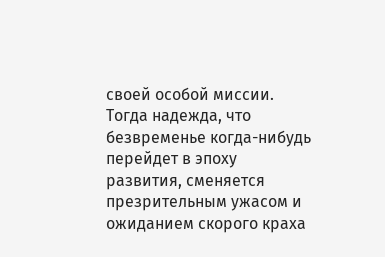своей особой миссии. Тогда надежда, что безвременье когда-нибудь перейдет в эпоху развития, сменяется презрительным ужасом и ожиданием скорого краха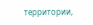территории,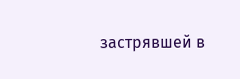застрявшей в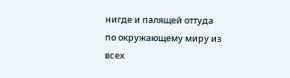нигде и палящей оттуда по окружающему миру из всех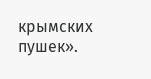крымских пушек».